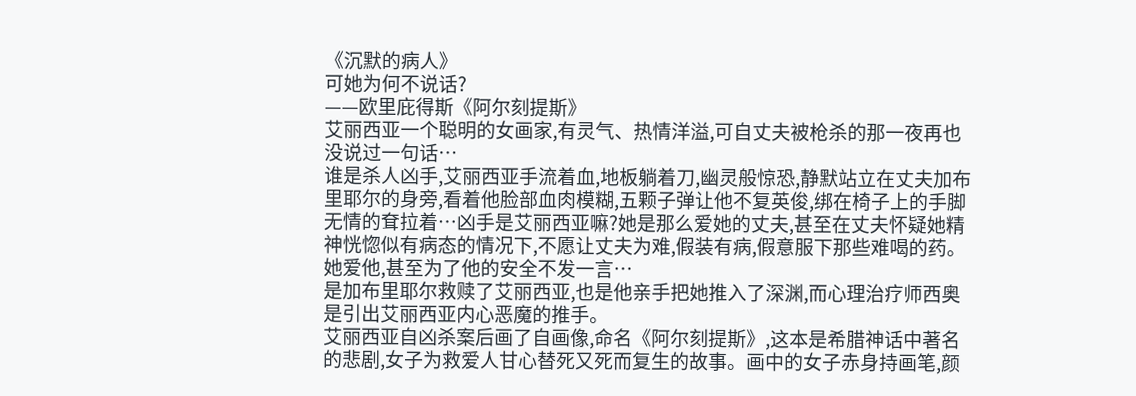《沉默的病人》
可她为何不说话?
——欧里庇得斯《阿尔刻提斯》
艾丽西亚一个聪明的女画家,有灵气、热情洋溢,可自丈夫被枪杀的那一夜再也没说过一句话…
谁是杀人凶手,艾丽西亚手流着血,地板躺着刀,幽灵般惊恐,静默站立在丈夫加布里耶尔的身旁,看着他脸部血肉模糊,五颗子弹让他不复英俊,绑在椅子上的手脚无情的耷拉着…凶手是艾丽西亚嘛?她是那么爱她的丈夫,甚至在丈夫怀疑她精神恍惚似有病态的情况下,不愿让丈夫为难,假装有病,假意服下那些难喝的药。她爱他,甚至为了他的安全不发一言…
是加布里耶尔救赎了艾丽西亚,也是他亲手把她推入了深渊,而心理治疗师西奥是引出艾丽西亚内心恶魔的推手。
艾丽西亚自凶杀案后画了自画像,命名《阿尔刻提斯》,这本是希腊神话中著名的悲剧,女子为救爱人甘心替死又死而复生的故事。画中的女子赤身持画笔,颜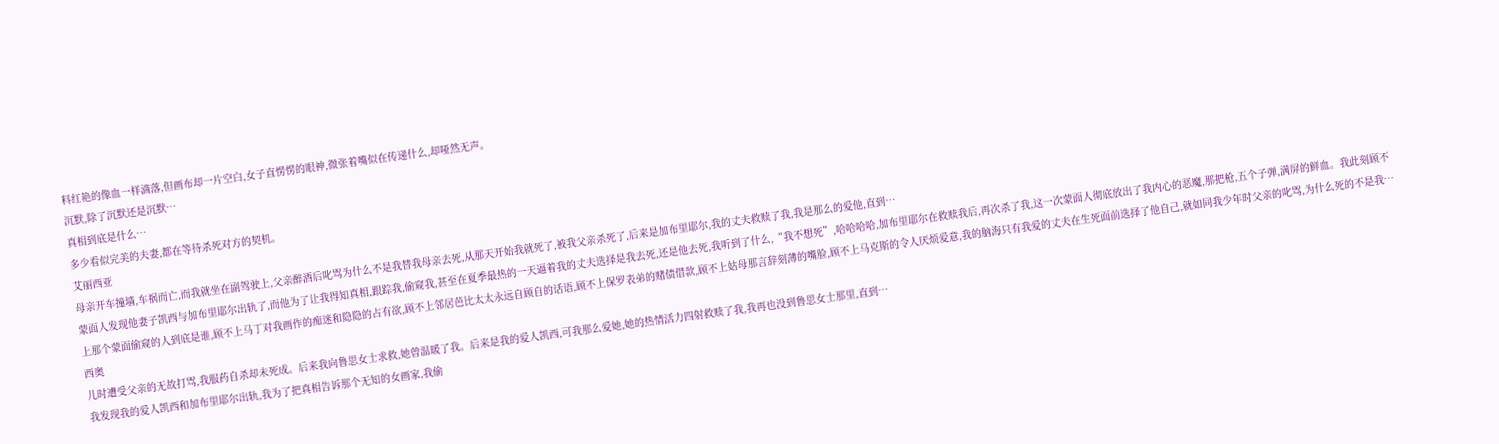料红艳的像血一样滴落,但画布却一片空白,女子直愣愣的眼神,微张着嘴似在传递什么,却哑然无声。
沉默,除了沉默还是沉默…
真相到底是什么…
多少看似完美的夫妻,都在等待杀死对方的契机。
艾丽西亚
母亲开车撞墙,车祸而亡,而我就坐在副驾驶上,父亲醉酒后叱骂为什么不是我替我母亲去死,从那天开始我就死了,被我父亲杀死了,后来是加布里耶尔,我的丈夫救赎了我,我是那么的爱他,直到…
蒙面人发现他妻子凯西与加布里耶尔出轨了,而他为了让我得知真相,跟踪我,偷窥我,甚至在夏季最热的一天逼着我的丈夫选择是我去死,还是他去死,我听到了什么,“我不想死”,哈哈哈哈,加布里耶尔在救赎我后,再次杀了我,这一次蒙面人彻底放出了我内心的恶魔,那把枪,五个子弹,满屏的鲜血。我此刻顾不上那个蒙面偷窥的人到底是谁,顾不上马丁对我画作的痴迷和隐隐的占有欲,顾不上邻居芭比太太永远自顾自的话语,顾不上保罗表弟的赌债借款,顾不上姑母那言辞刻薄的嘴脸,顾不上马克斯的令人厌烦爱意,我的脑海只有我爱的丈夫在生死面前选择了他自己,就如同我少年时父亲的叱骂,为什么死的不是我…
西奥
儿时遭受父亲的无故打骂,我服药自杀却未死成。后来我向鲁思女士求救,她曾温暖了我。后来是我的爱人凯西,可我那么爱她,她的热情活力四射救赎了我,我再也没到鲁思女士那里,直到…
我发现我的爱人凯西和加布里耶尔出轨,我为了把真相告诉那个无知的女画家,我偷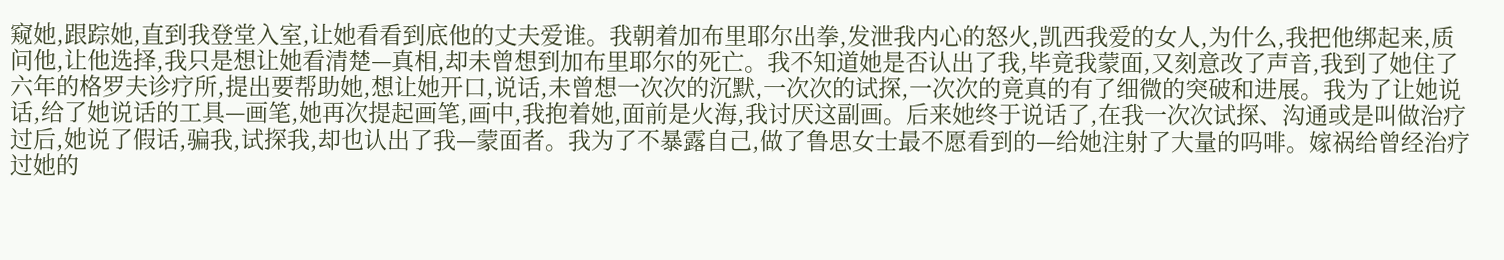窥她,跟踪她,直到我登堂入室,让她看看到底他的丈夫爱谁。我朝着加布里耶尔出拳,发泄我内心的怒火,凯西我爱的女人,为什么,我把他绑起来,质问他,让他选择,我只是想让她看清楚—真相,却未曾想到加布里耶尔的死亡。我不知道她是否认出了我,毕竟我蒙面,又刻意改了声音,我到了她住了六年的格罗夫诊疗所,提出要帮助她,想让她开口,说话,未曾想一次次的沉默,一次次的试探,一次次的竟真的有了细微的突破和进展。我为了让她说话,给了她说话的工具—画笔,她再次提起画笔,画中,我抱着她,面前是火海,我讨厌这副画。后来她终于说话了,在我一次次试探、沟通或是叫做治疗过后,她说了假话,骗我,试探我,却也认出了我—蒙面者。我为了不暴露自己,做了鲁思女士最不愿看到的—给她注射了大量的吗啡。嫁祸给曾经治疗过她的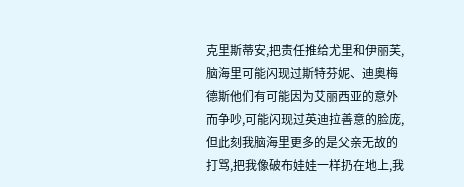克里斯蒂安,把责任推给尤里和伊丽芙,脑海里可能闪现过斯特芬妮、迪奥梅德斯他们有可能因为艾丽西亚的意外而争吵,可能闪现过英迪拉善意的脸庞,但此刻我脑海里更多的是父亲无故的打骂,把我像破布娃娃一样扔在地上,我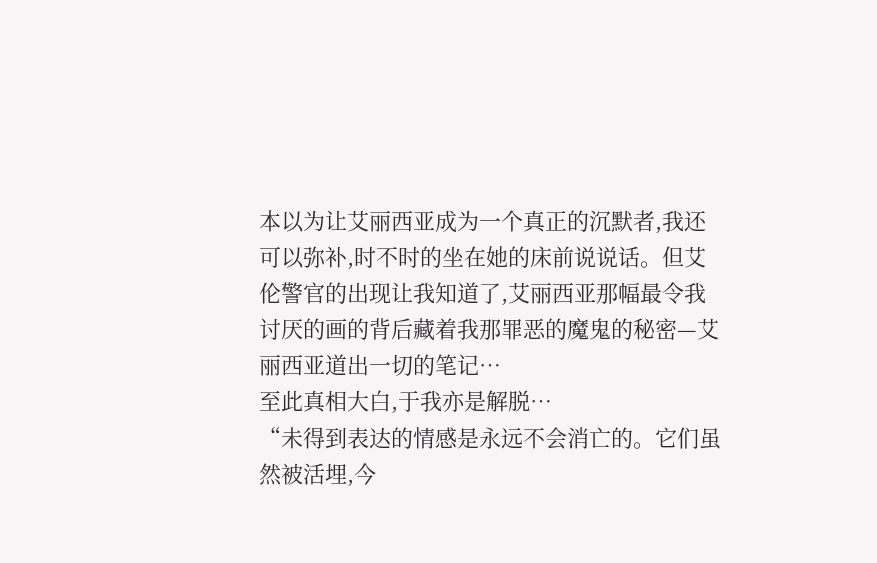本以为让艾丽西亚成为一个真正的沉默者,我还可以弥补,时不时的坐在她的床前说说话。但艾伦警官的出现让我知道了,艾丽西亚那幅最令我讨厌的画的背后藏着我那罪恶的魔鬼的秘密—艾丽西亚道出一切的笔记…
至此真相大白,于我亦是解脱…
“未得到表达的情感是永远不会消亡的。它们虽然被活埋,今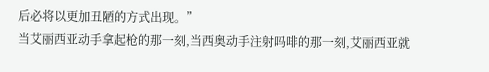后必将以更加丑陋的方式出现。”
当艾丽西亚动手拿起枪的那一刻,当西奥动手注射吗啡的那一刻,艾丽西亚就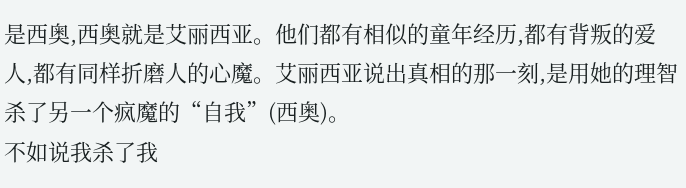是西奥,西奥就是艾丽西亚。他们都有相似的童年经历,都有背叛的爱人,都有同样折磨人的心魔。艾丽西亚说出真相的那一刻,是用她的理智杀了另一个疯魔的“自我”(西奥)。
不如说我杀了我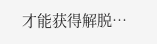才能获得解脱…